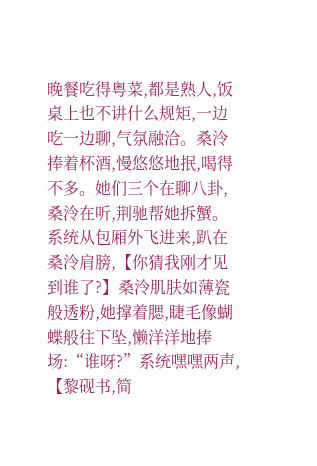晚餐吃得粤菜,都是熟人,饭桌上也不讲什么规矩,一边吃一边聊,气氛融洽。桑泠捧着杯酒,慢悠悠地抿,喝得不多。她们三个在聊八卦,桑泠在听,荆驰帮她拆蟹。系统从包厢外飞进来,趴在桑泠肩膀,【你猜我刚才见到谁了?】桑泠肌肤如薄瓷般透粉,她撑着腮,睫毛像蝴蝶般往下坠,懒洋洋地捧场:“谁呀?”系统嘿嘿两声,【黎砚书,简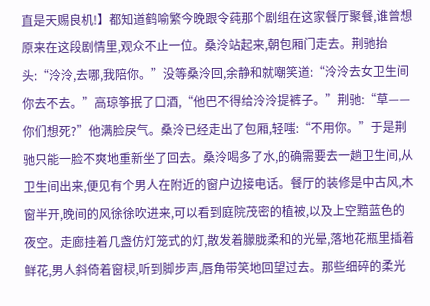直是天赐良机!】都知道鹤喻繁今晚跟令莼那个剧组在这家餐厅聚餐,谁曾想原来在这段剧情里,观众不止一位。桑泠站起来,朝包厢门走去。荆驰抬头:“泠泠,去哪,我陪你。”没等桑泠回,余静和就嘲笑道:“泠泠去女卫生间你去不去。”高琼筝抿了口酒,“他巴不得给泠泠提裤子。”荆驰:“草——你们想死?”他满脸戾气。桑泠已经走出了包厢,轻嗤:“不用你。”于是荆驰只能一脸不爽地重新坐了回去。桑泠喝多了水,的确需要去一趟卫生间,从卫生间出来,便见有个男人在附近的窗户边接电话。餐厅的装修是中古风,木窗半开,晚间的风徐徐吹进来,可以看到庭院茂密的植被,以及上空黯蓝色的夜空。走廊挂着几盏仿灯笼式的灯,散发着朦胧柔和的光晕,落地花瓶里插着鲜花,男人斜倚着窗棂,听到脚步声,唇角带笑地回望过去。那些细碎的柔光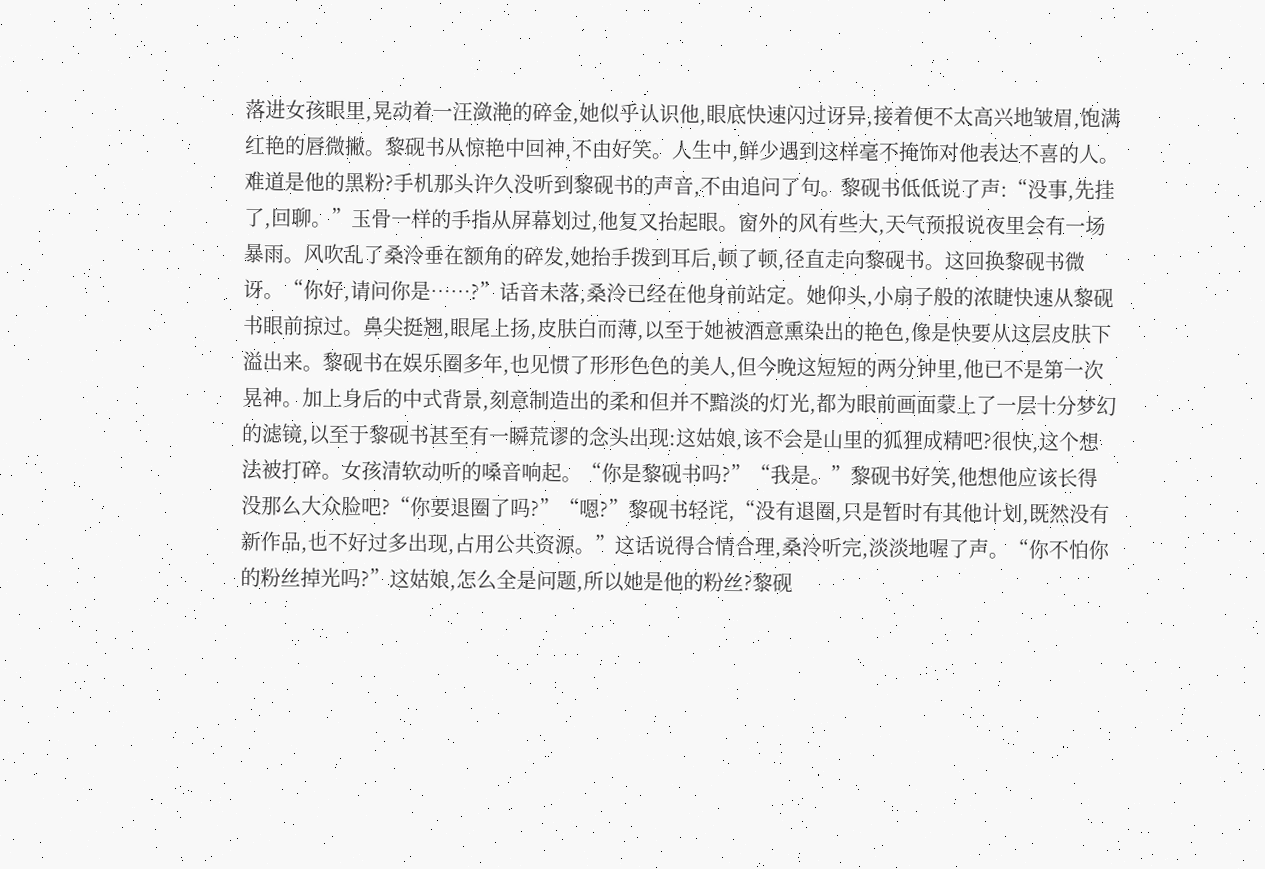落进女孩眼里,晃动着一汪潋滟的碎金,她似乎认识他,眼底快速闪过讶异,接着便不太高兴地皱眉,饱满红艳的唇微撇。黎砚书从惊艳中回神,不由好笑。人生中,鲜少遇到这样毫不掩饰对他表达不喜的人。难道是他的黑粉?手机那头许久没听到黎砚书的声音,不由追问了句。黎砚书低低说了声:“没事,先挂了,回聊。”玉骨一样的手指从屏幕划过,他复又抬起眼。窗外的风有些大,天气预报说夜里会有一场暴雨。风吹乱了桑泠垂在额角的碎发,她抬手拨到耳后,顿了顿,径直走向黎砚书。这回换黎砚书微讶。“你好,请问你是……?”话音未落,桑泠已经在他身前站定。她仰头,小扇子般的浓睫快速从黎砚书眼前掠过。鼻尖挺翘,眼尾上扬,皮肤白而薄,以至于她被酒意熏染出的艳色,像是快要从这层皮肤下溢出来。黎砚书在娱乐圈多年,也见惯了形形色色的美人,但今晚这短短的两分钟里,他已不是第一次晃神。加上身后的中式背景,刻意制造出的柔和但并不黯淡的灯光,都为眼前画面蒙上了一层十分梦幻的滤镜,以至于黎砚书甚至有一瞬荒谬的念头出现:这姑娘,该不会是山里的狐狸成精吧?很快,这个想法被打碎。女孩清软动听的嗓音响起。“你是黎砚书吗?”“我是。”黎砚书好笑,他想他应该长得没那么大众脸吧?“你要退圈了吗?”“嗯?”黎砚书轻诧,“没有退圈,只是暂时有其他计划,既然没有新作品,也不好过多出现,占用公共资源。”这话说得合情合理,桑泠听完,淡淡地喔了声。“你不怕你的粉丝掉光吗?”这姑娘,怎么全是问题,所以她是他的粉丝?黎砚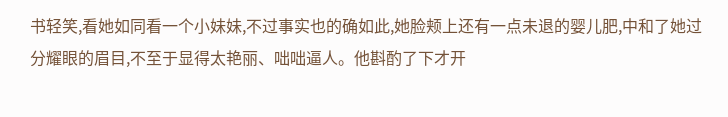书轻笑,看她如同看一个小妹妹,不过事实也的确如此,她脸颊上还有一点未退的婴儿肥,中和了她过分耀眼的眉目,不至于显得太艳丽、咄咄逼人。他斟酌了下才开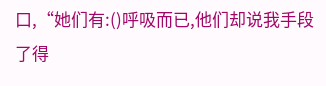口,“她们有:()呼吸而已,他们却说我手段了得